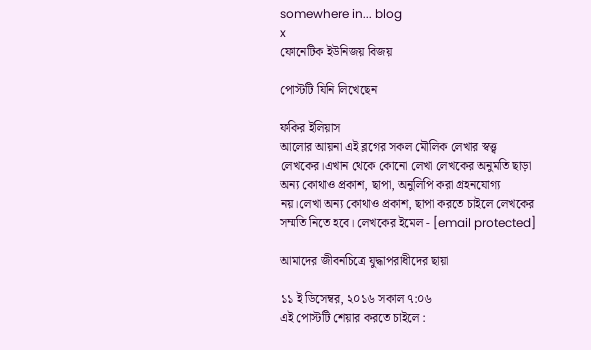somewhere in... blog
x
ফোনেটিক ইউনিজয় বিজয়

পোস্টটি যিনি লিখেছেন

ফকির ইলিয়াস
আলোর আয়না এই ব্লগের সকল মৌলিক লেখার স্বত্ত্ব লেখকের।এখান থেকে কোনো লেখা লেখকের অনুমতি ছাড়া অন্য কোথাও প্রকাশ, ছাপা, অনুলিপি করা গ্রহনযোগ্য নয়।লেখা অন্য কোথাও প্রকাশ, ছাপা করতে চাইলে লেখকের সম্মতি নিতে হবে। লেখকের ইমেল - [email protected]

আমাদের জীবনচিত্রে যুদ্ধাপরাধীদের ছায়া

১১ ই ডিসেম্বর, ২০১৬ সকাল ৭:০৬
এই পোস্টটি শেয়ার করতে চাইলে :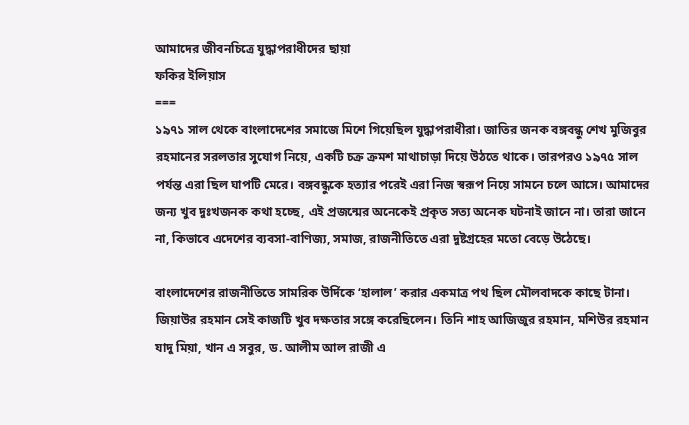আমাদের জীবনচিত্রে যুদ্ধাপরাধীদের ছায়া
ফকির ইলিয়াস
===
১৯৭১ সাল থেকে বাংলাদেশের সমাজে মিশে গিয়েছিল যুদ্ধাপরাধীরা। জাতির জনক বঙ্গবন্ধু শেখ মুজিবুর রহমানের সরলতার সুযোগ নিয়ে, একটি চক্র ক্রমশ মাথাচাড়া দিয়ে উঠতে থাকে। তারপরও ১৯৭৫ সাল পর্যন্ত এরা ছিল ঘাপটি মেরে। বঙ্গবন্ধুকে হত্যার পরেই এরা নিজ স্বরূপ নিয়ে সামনে চলে আসে। আমাদের জন্য খুব দুঃখজনক কথা হচ্ছে, এই প্রজন্মের অনেকেই প্রকৃত সত্য অনেক ঘটনাই জানে না। তারা জানে না, কিভাবে এদেশের ব্যবসা-বাণিজ্য, সমাজ, রাজনীতিতে এরা দুষ্টগ্রহের মতো বেড়ে উঠেছে।

বাংলাদেশের রাজনীতিতে সামরিক উর্দিকে ‘হালাল’ করার একমাত্র পথ ছিল মৌলবাদকে কাছে টানা। জিয়াউর রহমান সেই কাজটি খুব দক্ষতার সঙ্গে করেছিলেন। তিনি শাহ আজিজুর রহমান, মশিউর রহমান যাদু মিয়া, খান এ সবুর, ড. আলীম আল রাজী এ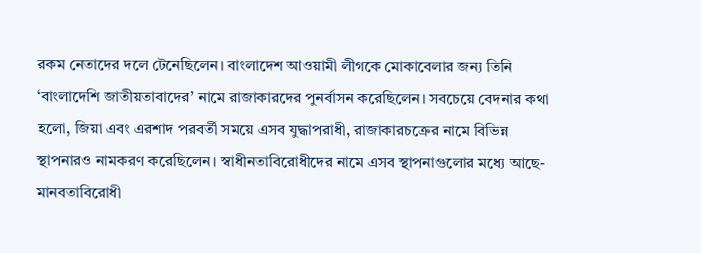রকম নেতাদের দলে টেনেছিলেন। বাংলাদেশ আওয়ামী লীগকে মোকাবেলার জন্য তিনি ‘বাংলাদেশি জাতীয়তাবাদের’ নামে রাজাকারদের পুনর্বাসন করেছিলেন। সবচেয়ে বেদনার কথা হলো, জিয়া এবং এরশাদ পরবর্তী সময়ে এসব যুদ্ধাপরাধী, রাজাকারচক্রের নামে বিভিন্ন স্থাপনারও নামকরণ করেছিলেন। স্বাধীনতাবিরোধীদের নামে এসব স্থাপনাগুলোর মধ্যে আছে- মানবতাবিরোধী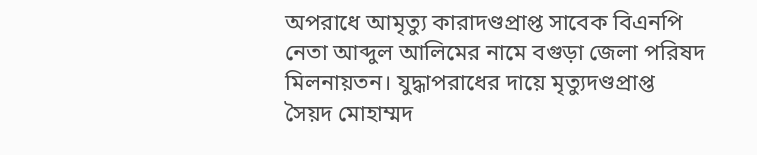অপরাধে আমৃত্যু কারাদণ্ডপ্রাপ্ত সাবেক বিএনপি নেতা আব্দুল আলিমের নামে বগুড়া জেলা পরিষদ মিলনায়তন। যুদ্ধাপরাধের দায়ে মৃত্যুদণ্ডপ্রাপ্ত সৈয়দ মোহাম্মদ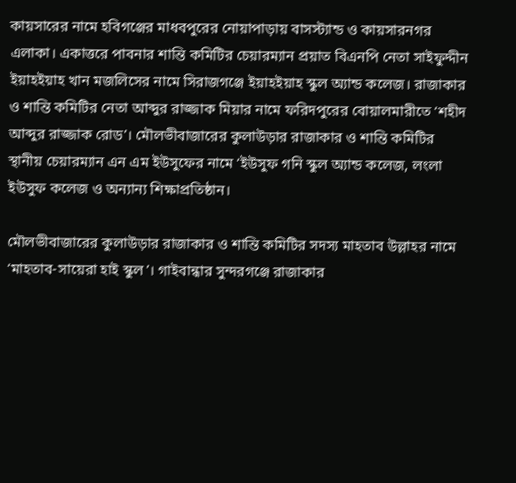কায়সারের নামে হবিগঞ্জের মাধবপুরের নোয়াপাড়ায় বাসস্ট্যান্ড ও কায়সারনগর এলাকা। একাত্তরে পাবনার শান্তি কমিটির চেয়ারম্যান প্রয়াত বিএনপি নেতা সাইফুদ্দীন ইয়াহইয়াহ খান মজলিসের নামে সিরাজগঞ্জে ইয়াহইয়াহ স্কুল অ্যান্ড কলেজ। রাজাকার ও শান্তি কমিটির নেতা আব্দুর রাজ্জাক মিয়ার নামে ফরিদপুরের বোয়ালমারীতে ‘শহীদ আব্দুর রাজ্জাক রোড’। মৌলভীবাজারের কুলাউড়ার রাজাকার ও শান্তি কমিটির স্থানীয় চেয়ারম্যান এন এম ইউসুফের নামে ‘ইউসুফ গনি স্কুল অ্যান্ড কলেজ, লংলা ইউসুফ কলেজ ও অন্যান্য শিক্ষাপ্রতিষ্ঠান।

মৌলভীবাজারের কুলাউড়ার রাজাকার ও শান্তি কমিটির সদস্য মাহতাব উল্লাহর নামে ‘মাহতাব-সায়েরা হাই স্কুল’। গাইবান্ধার সুন্দরগঞ্জে রাজাকার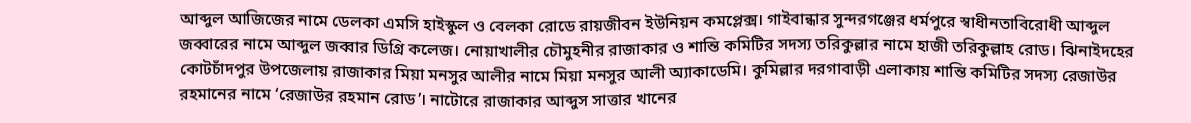আব্দুল আজিজের নামে ডেলকা এমসি হাইস্কুল ও বেলকা রোডে রায়জীবন ইউনিয়ন কমপ্লেক্স। গাইবান্ধার সুন্দরগঞ্জের ধর্মপুরে স্বাধীনতাবিরোধী আব্দুল জব্বারের নামে আব্দুল জব্বার ডিগ্রি কলেজ। নোয়াখালীর চৌমুহনীর রাজাকার ও শান্তি কমিটির সদস্য তরিকুল্লার নামে হাজী তরিকুল্লাহ রোড। ঝিনাইদহের কোটচাঁদপুর উপজেলায় রাজাকার মিয়া মনসুর আলীর নামে মিয়া মনসুর আলী অ্যাকাডেমি। কুমিল্লার দরগাবাড়ী এলাকায় শান্তি কমিটির সদস্য রেজাউর রহমানের নামে ‘রেজাউর রহমান রোড’। নাটোরে রাজাকার আব্দুস সাত্তার খানের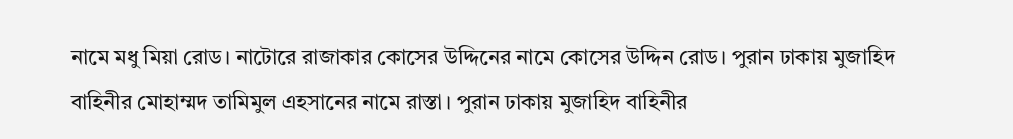নামে মধু মিয়া রোড। নাটোরে রাজাকার কোসের উদ্দিনের নামে কোসের উদ্দিন রোড। পুরান ঢাকায় মুজাহিদ বাহিনীর মোহাম্মদ তামিমুল এহসানের নামে রাস্তা। পুরান ঢাকায় মুজাহিদ বাহিনীর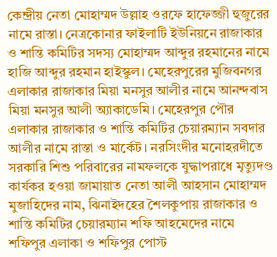কেন্দ্রীয় নেতা মোহাম্মদ উল্লাহ ওরফে হাফেজ্জী হুজুরের নামে রাস্তা। নেত্রকোনার ফাইলাটি ইউনিয়নে রাজাকার ও শান্তি কমিটির সদস্য মোহাম্মদ আব্দুর রহমানের নামে হাজি আব্দুর রহমান হাইস্কুল। মেহেরপুরের মুজিবনগর এলাকার রাজাকার মিয়া মনসুর আলীর নামে আনন্দবাস মিয়া মনসুর আলী অ্যাকাডেমি। মেহেরপুর পৌর এলাকার রাজাকার ও শান্তি কমিটির চেয়ারম্যান সবদার আলীর নামে রাস্তা ও মার্কেট। নরসিংদীর মনোহরদীতে সরকারি শিশু পরিবারের নামফলকে যুদ্ধাপরাধে মৃত্যুদণ্ড কার্যকর হওয়া জামায়াত নেতা আলী আহসান মোহাম্মদ মুজাহিদের নাম, ঝিনাইদহের শৈলকুপায় রাজাকার ও শান্তি কমিটির চেয়ারম্যান শফি আহমেদের নামে শফিপুর এলাকা ও শফিপুর পোস্ট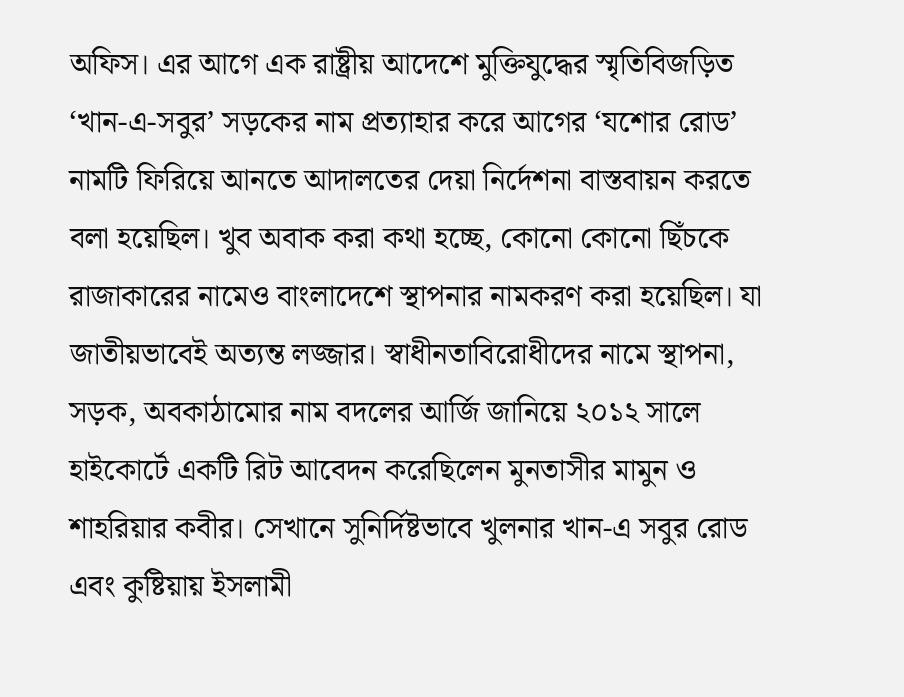অফিস। এর আগে এক রাষ্ট্রীয় আদেশে মুক্তিযুদ্ধের স্মৃতিবিজড়িত ‘খান-এ-সবুর’ সড়কের নাম প্রত্যাহার করে আগের ‘যশোর রোড’ নামটি ফিরিয়ে আনতে আদালতের দেয়া নির্দেশনা বাস্তবায়ন করতে বলা হয়েছিল। খুব অবাক করা কথা হচ্ছে, কোনো কোনো ছিঁচকে রাজাকারের নামেও বাংলাদেশে স্থাপনার নামকরণ করা হয়েছিল। যা জাতীয়ভাবেই অত্যন্ত লজ্জার। স্বাধীনতাবিরোধীদের নামে স্থাপনা, সড়ক, অবকাঠামোর নাম বদলের আর্জি জানিয়ে ২০১২ সালে হাইকোর্টে একটি রিট আবেদন করেছিলেন মুনতাসীর মামুন ও শাহরিয়ার কবীর। সেখানে সুনির্দিষ্টভাবে খুলনার খান-এ সবুর রোড এবং কুষ্টিয়ায় ইসলামী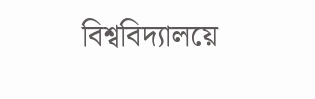বিশ্ববিদ্যালয়ে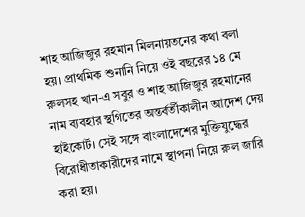শাহ আজিজুর রহমান মিলনায়তনের কথা বলা হয়। প্রাথমিক শুনানি নিয়ে ওই বছরের ১৪ মে রুলসহ খান-এ সবুর ও শাহ আজিজুর রহমানের নাম ব্যবহার স্থগিতের অন্তর্বর্তীকালীন আদেশ দেয় হাইকোর্ট। সেই সঙ্গে বাংলাদেশের মুক্তিযুদ্ধের বিরোধীতাকারীদের নামে স্থাপনা নিয়ে রুল জারি করা হয়।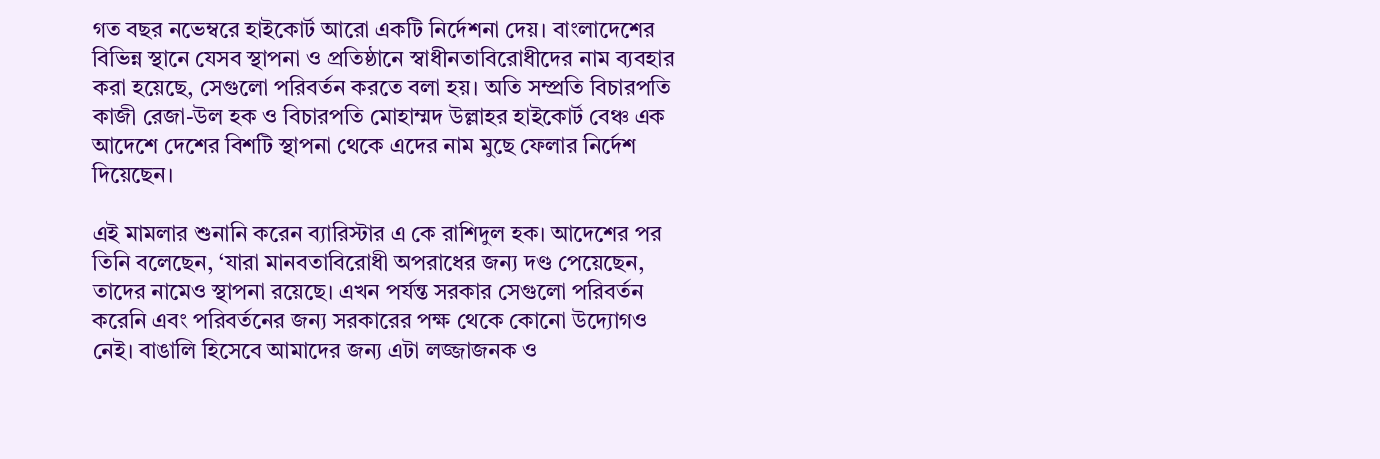গত বছর নভেম্বরে হাইকোর্ট আরো একটি নির্দেশনা দেয়। বাংলাদেশের বিভিন্ন স্থানে যেসব স্থাপনা ও প্রতিষ্ঠানে স্বাধীনতাবিরোধীদের নাম ব্যবহার করা হয়েছে, সেগুলো পরিবর্তন করতে বলা হয়। অতি সম্প্রতি বিচারপতি কাজী রেজা-উল হক ও বিচারপতি মোহাম্মদ উল্লাহর হাইকোর্ট বেঞ্চ এক আদেশে দেশের বিশটি স্থাপনা থেকে এদের নাম মুছে ফেলার নির্দেশ দিয়েছেন।

এই মামলার শুনানি করেন ব্যারিস্টার এ কে রাশিদুল হক। আদেশের পর তিনি বলেছেন, ‘যারা মানবতাবিরোধী অপরাধের জন্য দণ্ড পেয়েছেন, তাদের নামেও স্থাপনা রয়েছে। এখন পর্যন্ত সরকার সেগুলো পরিবর্তন করেনি এবং পরিবর্তনের জন্য সরকারের পক্ষ থেকে কোনো উদ্যোগও নেই। বাঙালি হিসেবে আমাদের জন্য এটা লজ্জাজনক ও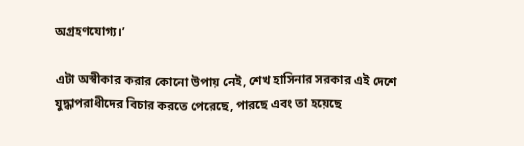অগ্রহণযোগ্য।’

এটা অস্বীকার করার কোনো উপায় নেই, শেখ হাসিনার সরকার এই দেশে যুদ্ধাপরাধীদের বিচার করতে পেরেছে, পারছে এবং তা হয়েছে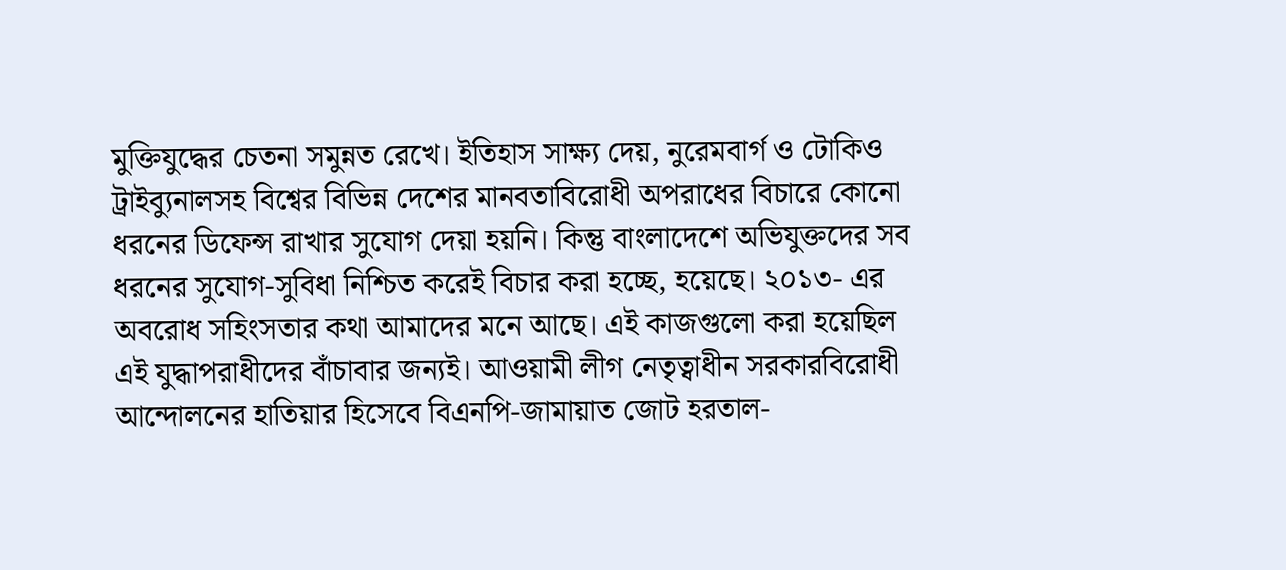মুক্তিযুদ্ধের চেতনা সমুন্নত রেখে। ইতিহাস সাক্ষ্য দেয়, নুরেমবার্গ ও টোকিও ট্রাইব্যুনালসহ বিশ্বের বিভিন্ন দেশের মানবতাবিরোধী অপরাধের বিচারে কোনো ধরনের ডিফেন্স রাখার সুযোগ দেয়া হয়নি। কিন্তু বাংলাদেশে অভিযুক্তদের সব ধরনের সুযোগ-সুবিধা নিশ্চিত করেই বিচার করা হচ্ছে, হয়েছে। ২০১৩- এর অবরোধ সহিংসতার কথা আমাদের মনে আছে। এই কাজগুলো করা হয়েছিল এই যুদ্ধাপরাধীদের বাঁচাবার জন্যই। আওয়ামী লীগ নেতৃত্বাধীন সরকারবিরোধী আন্দোলনের হাতিয়ার হিসেবে বিএনপি-জামায়াত জোট হরতাল-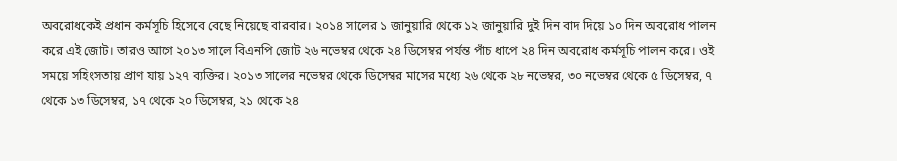অবরোধকেই প্রধান কর্মসূচি হিসেবে বেছে নিয়েছে বারবার। ২০১৪ সালের ১ জানুয়ারি থেকে ১২ জানুয়ারি দুই দিন বাদ দিয়ে ১০ দিন অবরোধ পালন করে এই জোট। তারও আগে ২০১৩ সালে বিএনপি জোট ২৬ নভেম্বর থেকে ২৪ ডিসেম্বর পর্যন্ত পাঁচ ধাপে ২৪ দিন অবরোধ কর্মসূচি পালন করে। ওই সময়ে সহিংসতায় প্রাণ যায় ১২৭ ব্যক্তির। ২০১৩ সালের নভেম্বর থেকে ডিসেম্বর মাসের মধ্যে ২৬ থেকে ২৮ নভেম্বর, ৩০ নভেম্বর থেকে ৫ ডিসেম্বর, ৭ থেকে ১৩ ডিসেম্বর, ১৭ থেকে ২০ ডিসেম্বর, ২১ থেকে ২৪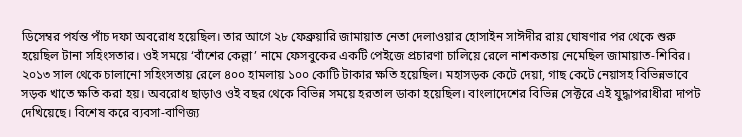ডিসেম্বর পর্যন্ত পাঁচ দফা অবরোধ হয়েছিল। তার আগে ২৮ ফেব্রুয়ারি জামায়াত নেতা দেলাওয়ার হোসাইন সাঈদীর রায় ঘোষণার পর থেকে শুরু হয়েছিল টানা সহিংসতার। ওই সময়ে ‘বাঁশের কেল্লা’ নামে ফেসবুকের একটি পেইজে প্রচারণা চালিয়ে রেলে নাশকতায় নেমেছিল জামায়াত-শিবির। ২০১৩ সাল থেকে চালানো সহিংসতায় রেলে ৪০০ হামলায় ১০০ কোটি টাকার ক্ষতি হয়েছিল। মহাসড়ক কেটে দেয়া, গাছ কেটে নেয়াসহ বিভিন্নভাবে সড়ক খাতে ক্ষতি করা হয়। অবরোধ ছাড়াও ওই বছর থেকে বিভিন্ন সময়ে হরতাল ডাকা হয়েছিল। বাংলাদেশের বিভিন্ন সেক্টরে এই যুদ্ধাপরাধীরা দাপট দেখিয়েছে। বিশেষ করে ব্যবসা-বাণিজ্য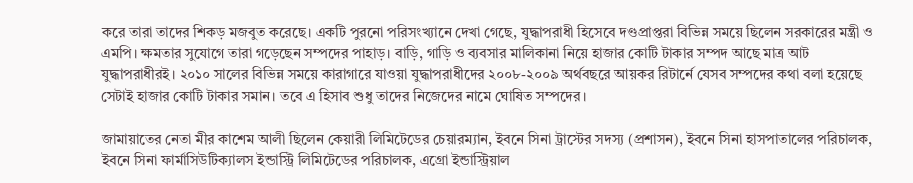করে তারা তাদের শিকড় মজবুত করেছে। একটি পুরনো পরিসংখ্যানে দেখা গেছে, যুদ্ধাপরাধী হিসেবে দণ্ডপ্রাপ্তরা বিভিন্ন সময়ে ছিলেন সরকারের মন্ত্রী ও এমপি। ক্ষমতার সুযোগে তারা গড়েছেন সম্পদের পাহাড়। বাড়ি, গাড়ি ও ব্যবসার মালিকানা নিয়ে হাজার কোটি টাকার সম্পদ আছে মাত্র আট যুদ্ধাপরাধীরই। ২০১০ সালের বিভিন্ন সময়ে কারাগারে যাওয়া যুদ্ধাপরাধীদের ২০০৮-২০০৯ অর্থবছরে আয়কর রিটার্নে যেসব সম্পদের কথা বলা হয়েছে সেটাই হাজার কোটি টাকার সমান। তবে এ হিসাব শুধু তাদের নিজেদের নামে ঘোষিত সম্পদের।

জামায়াতের নেতা মীর কাশেম আলী ছিলেন কেয়ারী লিমিটেডের চেয়ারম্যান, ইবনে সিনা ট্রাস্টের সদস্য (প্রশাসন), ইবনে সিনা হাসপাতালের পরিচালক, ইবনে সিনা ফার্মাসিউটিক্যালস ইন্ডাস্ট্রি লিমিটেডের পরিচালক, এগ্রো ইন্ডাস্ট্রিয়াল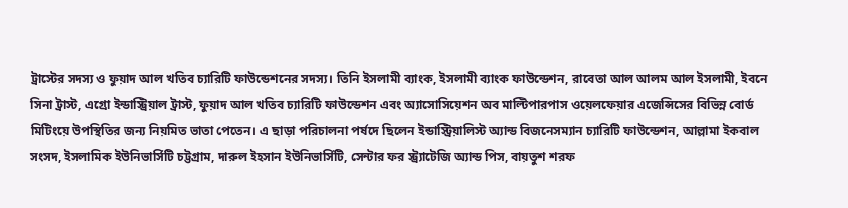ট্রাস্টের সদস্য ও ফুয়াদ আল খতিব চ্যারিটি ফাউন্ডেশনের সদস্য। তিনি ইসলামী ব্যাংক, ইসলামী ব্যাংক ফাউন্ডেশন, রাবেতা আল আলম আল ইসলামী, ইবনে সিনা ট্রাস্ট, এগ্রো ইন্ডাস্ট্রিয়াল ট্রাস্ট, ফুয়াদ আল খতিব চ্যারিটি ফাউন্ডেশন এবং অ্যাসোসিয়েশন অব মাল্টিপারপাস ওয়েলফেয়ার এজেন্সিসের বিভিন্ন বোর্ড মিটিংয়ে উপস্থিতির জন্য নিয়মিত ভাতা পেতেন। এ ছাড়া পরিচালনা পর্ষদে ছিলেন ইন্ডাস্ট্রিয়ালিস্ট অ্যান্ড বিজনেসম্যান চ্যারিটি ফাউন্ডেশন, আল্লামা ইকবাল সংসদ, ইসলামিক ইউনিভার্সিটি চট্টগ্রাম, দারুল ইহসান ইউনিভার্সিটি, সেন্টার ফর স্ট্র্যাটেজি অ্যান্ড পিস, বায়তুশ শরফ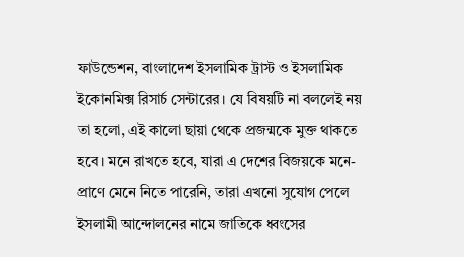ফাউন্ডেশন, বাংলাদেশ ইসলামিক ট্রাস্ট ও ইসলামিক ইকোনমিক্স রিসার্চ সেন্টারের। যে বিষয়টি না বললেই নয় তা হলো, এই কালো ছায়া থেকে প্রজন্মকে মুক্ত থাকতে হবে। মনে রাখতে হবে, যারা এ দেশের বিজয়কে মনে-প্রাণে মেনে নিতে পারেনি, তারা এখনো সুযোগ পেলে ইসলামী আন্দোলনের নামে জাতিকে ধ্বংসের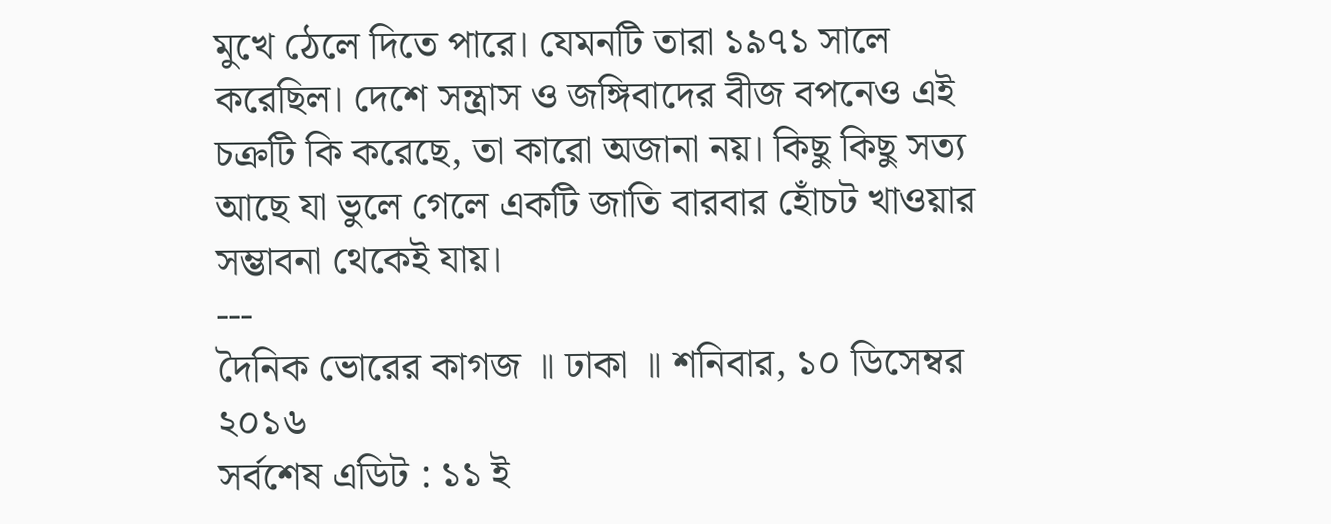মুখে ঠেলে দিতে পারে। যেমনটি তারা ১৯৭১ সালে করেছিল। দেশে সন্ত্রাস ও জঙ্গিবাদের বীজ বপনেও এই চক্রটি কি করেছে, তা কারো অজানা নয়। কিছু কিছু সত্য আছে যা ভুলে গেলে একটি জাতি বারবার হোঁচট খাওয়ার সম্ভাবনা থেকেই যায়।
---
দৈনিক ভোরের কাগজ ॥ ঢাকা ॥ শনিবার, ১০ ডিসেম্বর ২০১৬
সর্বশেষ এডিট : ১১ ই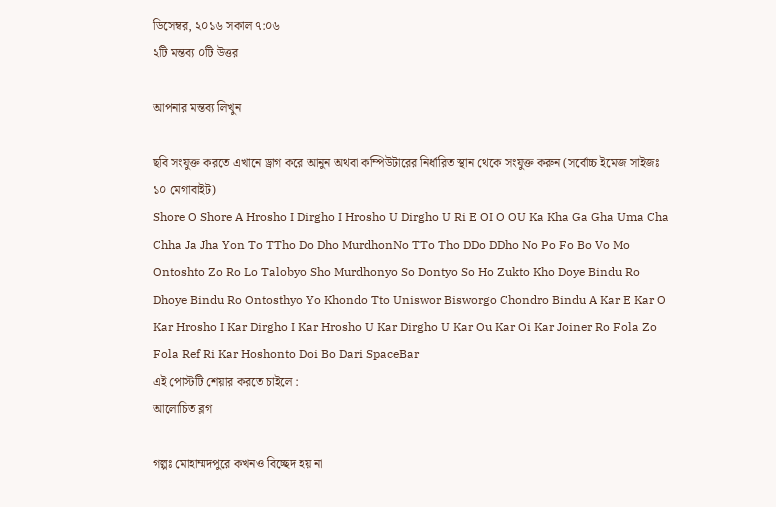ডিসেম্বর, ২০১৬ সকাল ৭:০৬
২টি মন্তব্য ০টি উত্তর

আপনার মন্তব্য লিখুন

ছবি সংযুক্ত করতে এখানে ড্রাগ করে আনুন অথবা কম্পিউটারের নির্ধারিত স্থান থেকে সংযুক্ত করুন (সর্বোচ্চ ইমেজ সাইজঃ ১০ মেগাবাইট)
Shore O Shore A Hrosho I Dirgho I Hrosho U Dirgho U Ri E OI O OU Ka Kha Ga Gha Uma Cha Chha Ja Jha Yon To TTho Do Dho MurdhonNo TTo Tho DDo DDho No Po Fo Bo Vo Mo Ontoshto Zo Ro Lo Talobyo Sho Murdhonyo So Dontyo So Ho Zukto Kho Doye Bindu Ro Dhoye Bindu Ro Ontosthyo Yo Khondo Tto Uniswor Bisworgo Chondro Bindu A Kar E Kar O Kar Hrosho I Kar Dirgho I Kar Hrosho U Kar Dirgho U Kar Ou Kar Oi Kar Joiner Ro Fola Zo Fola Ref Ri Kar Hoshonto Doi Bo Dari SpaceBar
এই পোস্টটি শেয়ার করতে চাইলে :
আলোচিত ব্লগ

গল্পঃ মোহাম্মদপুরে কখনও বিচ্ছেদ হয় না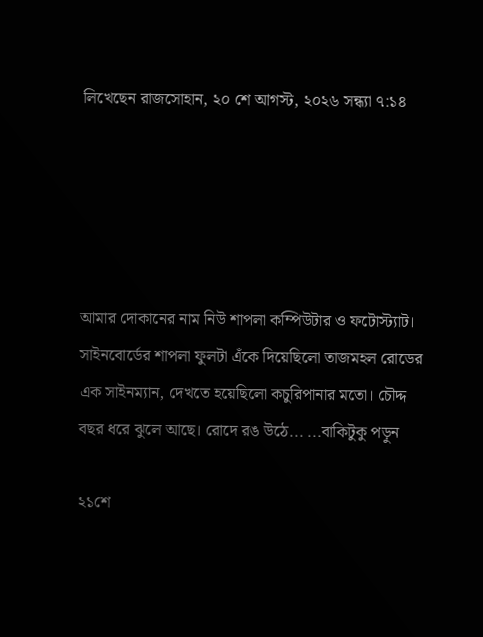লিখেছেন রাজসোহান, ২০ শে আগস্ট, ২০২৬ সন্ধ্যা ৭:১৪





আমার দোকানের নাম নিউ শাপলা কম্পিউটার ও ফটোস্ট্যাট। সাইনবোর্ডের শাপলা ফুলটা এঁকে দিয়েছিলো তাজমহল রোডের এক সাইনম্যান, দেখতে হয়েছিলো কচুরিপানার মতো। চৌদ্দ বছর ধরে ঝুলে আছে। রোদে রঙ উঠে... ...বাকিটুকু পড়ুন

২১শে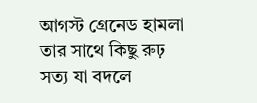আগস্ট গ্রেনেড হামলা তার সাথে কিছু রুঢ় সত্য যা বদলে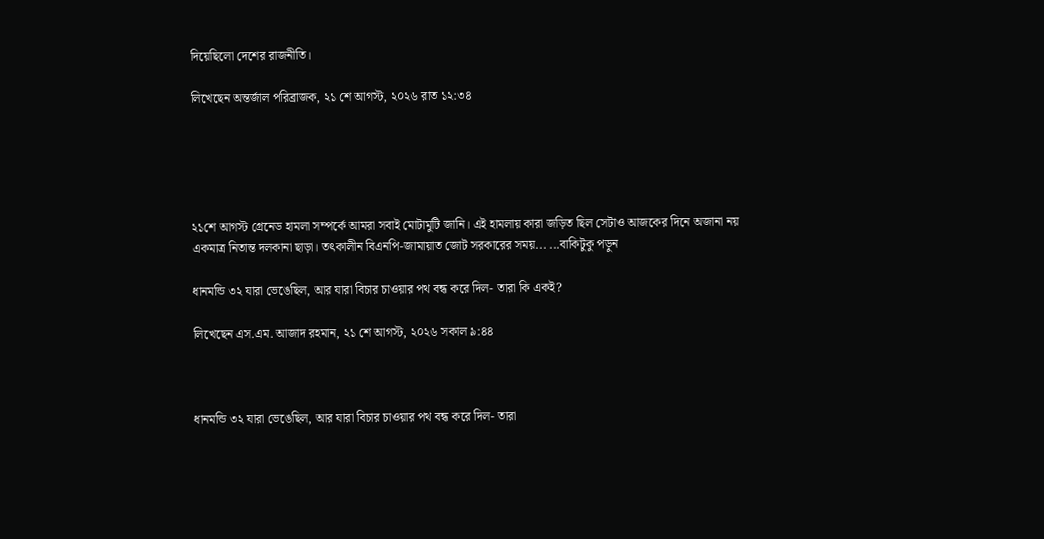দিয়েছিলো দেশের রাজনীতি।

লিখেছেন অন্তর্জাল পরিব্রাজক, ২১ শে আগস্ট, ২০২৬ রাত ১২:৩৪





২১শে আগস্ট গ্রেনেড হামলা সম্পর্কে আমরা সবাই মোটামুটি জানি। এই হামলায় কারা জড়িত ছিল সেটাও আজকের দিনে অজানা নয় একমাত্র নিতান্ত দলকানা ছাড়া। তৎকালীন বিএনপি-জামায়াত জোট সরকারের সময়... ...বাকিটুকু পড়ুন

ধানমন্ডি ৩২ যারা ভেঙেছিল, আর যারা বিচার চাওয়ার পথ বন্ধ করে দিল- তারা কি একই?

লিখেছেন এস.এম. আজাদ রহমান, ২১ শে আগস্ট, ২০২৬ সকাল ৯:৪৪



ধানমন্ডি ৩২ যারা ভেঙেছিল, আর যারা বিচার চাওয়ার পথ বন্ধ করে দিল- তারা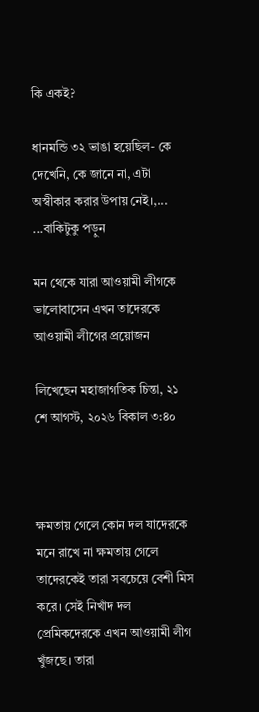কি একই?

ধানমন্ডি ৩২ ভাঙা হয়েছিল- কে দেখেনি, কে জানে না, এটা অস্বীকার করার উপায় নেই।,... ...বাকিটুকু পড়ুন

মন থেকে যারা আওয়ামী লীগকে ভালোবাসেন এখন তাদেরকে আওয়ামী লীগের প্রয়োজন

লিখেছেন মহাজাগতিক চিন্তা, ২১ শে আগস্ট, ২০২৬ বিকাল ৩:৪০



ক্ষমতায় গেলে কোন দল যাদেরকে মনে রাখে না ক্ষমতায় গেলে তাদেরকেই তারা সবচেয়ে বেশী মিস করে। সেই নিখাঁদ দল প্রেমিকদেরকে এখন আওয়ামী লীগ খুঁজছে। তারা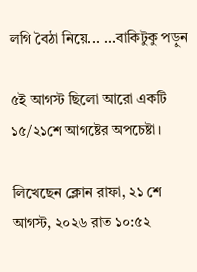লগি বৈঠা নিয়ে... ...বাকিটুকু পড়ুন

৫ই আগস্ট ছিলো আরো একটি ১৫/২১শে আগষ্টের অপচেষ্টা।

লিখেছেন ক্লোন রাফা, ২১ শে আগস্ট, ২০২৬ রাত ১০:৫২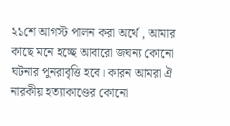২১শে আগস্ট পালন করা অর্থে , আমার কাছে মনে হচ্ছে আবারো জঘন্য কোনো ঘটনার পুনরাবৃত্তি হবে। কারন আমরা ঐ নারকীয় হত্যাকাণ্ডের কোনো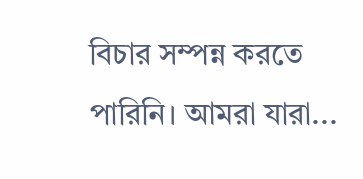বিচার সম্পন্ন করতে পারিনি। আমরা যারা...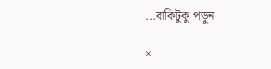...বাকিটুকু পড়ুন

×